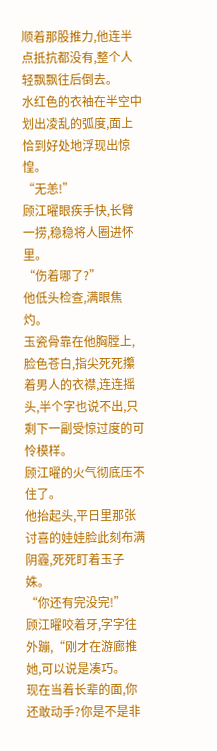顺着那股推力,他连半点抵抗都没有,整个人轻飘飘往后倒去。
水红色的衣袖在半空中划出凌乱的弧度,面上恰到好处地浮现出惊惶。
“无恙!”
顾江曜眼疾手快,长臂一捞,稳稳将人圈进怀里。
“伤着哪了?”
他低头检查,满眼焦灼。
玉瓷骨靠在他胸膛上,脸色苍白,指尖死死攥着男人的衣襟,连连摇头,半个字也说不出,只剩下一副受惊过度的可怜模样。
顾江曜的火气彻底压不住了。
他抬起头,平日里那张讨喜的娃娃脸此刻布满阴霾,死死盯着玉子姝。
“你还有完没完!”
顾江曜咬着牙,字字往外蹦,“刚才在游廊推她,可以说是凑巧。
现在当着长辈的面,你还敢动手?你是不是非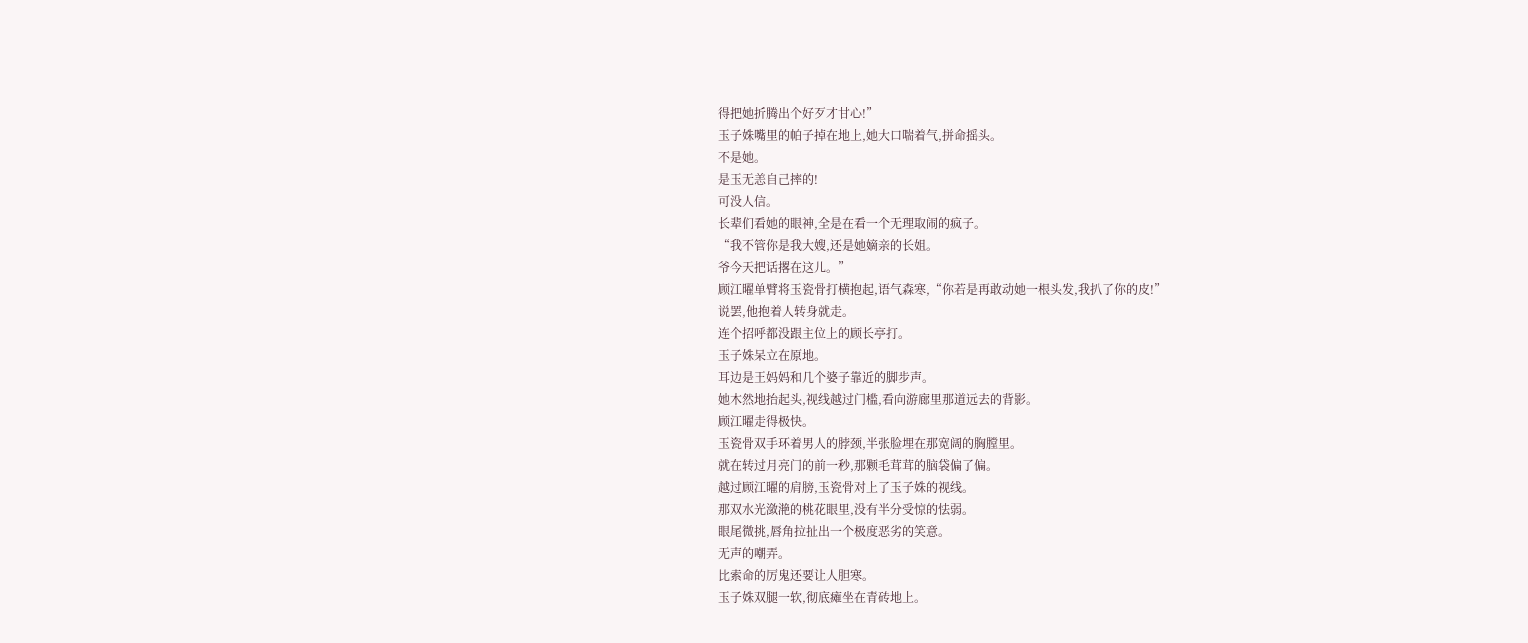得把她折腾出个好歹才甘心!”
玉子姝嘴里的帕子掉在地上,她大口喘着气,拼命摇头。
不是她。
是玉无恙自己摔的!
可没人信。
长辈们看她的眼神,全是在看一个无理取闹的疯子。
“我不管你是我大嫂,还是她嫡亲的长姐。
爷今天把话撂在这儿。”
顾江曜单臂将玉瓷骨打横抱起,语气森寒,“你若是再敢动她一根头发,我扒了你的皮!”
说罢,他抱着人转身就走。
连个招呼都没跟主位上的顾长亭打。
玉子姝呆立在原地。
耳边是王妈妈和几个婆子靠近的脚步声。
她木然地抬起头,视线越过门槛,看向游廊里那道远去的背影。
顾江曜走得极快。
玉瓷骨双手环着男人的脖颈,半张脸埋在那宽阔的胸膛里。
就在转过月亮门的前一秒,那颗毛茸茸的脑袋偏了偏。
越过顾江曜的肩膀,玉瓷骨对上了玉子姝的视线。
那双水光潋滟的桃花眼里,没有半分受惊的怯弱。
眼尾微挑,唇角拉扯出一个极度恶劣的笑意。
无声的嘲弄。
比索命的厉鬼还要让人胆寒。
玉子姝双腿一软,彻底瘫坐在青砖地上。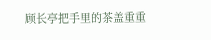顾长亭把手里的茶盖重重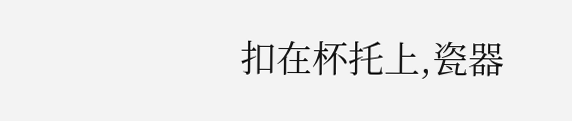扣在杯托上,瓷器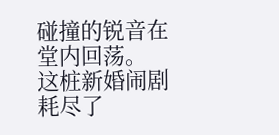碰撞的锐音在堂内回荡。
这桩新婚闹剧耗尽了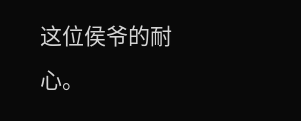这位侯爷的耐心。